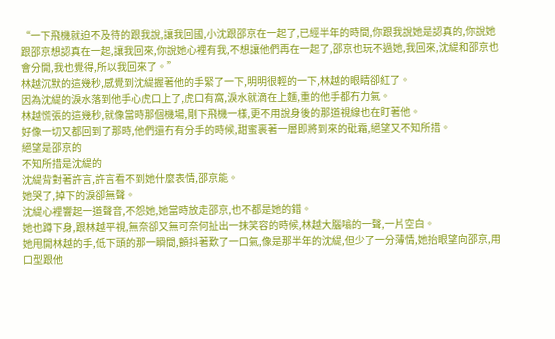“一下飛機就迫不及待的跟我說,讓我回國,小沈跟邵京在一起了,已經半年的時間,你跟我說她是認真的,你說她跟邵京想認真在一起,讓我回來,你說她心裡有我,不想讓他們再在一起了,邵京也玩不過她,我回來,沈緹和邵京也會分開,我也覺得,所以我回來了。”
林越沉默的這幾秒,感覺到沈緹握著他的手緊了一下,明明很輕的一下,林越的眼睛卻紅了。
因為沈緹的淚水落到他手心虎口上了,虎口有窩,淚水就滴在上麵,重的他手都冇力氣。
林越慌張的這幾秒,就像當時那個機場,剛下飛機一樣,更不用說身後的那道視線也在盯著他。
好像一切又都回到了那時,他們還冇有分手的時候,甜蜜裹著一層即將到來的砒霜,絕望又不知所措。
絕望是邵京的
不知所措是沈緹的
沈緹背對著許言,許言看不到她什麼表情,邵京能。
她哭了,掉下的淚卻無聲。
沈緹心裡響起一道聲音,不怨她,她當時放走邵京,也不都是她的錯。
她也蹲下身,跟林越平視,無奈卻又無可奈何扯出一抹笑容的時候,林越大腦嗡的一聲,一片空白。
她甩開林越的手,低下頭的那一瞬間,顫抖著歎了一口氣,像是那半年的沈緹,但少了一分薄情,她抬眼望向邵京,用口型跟他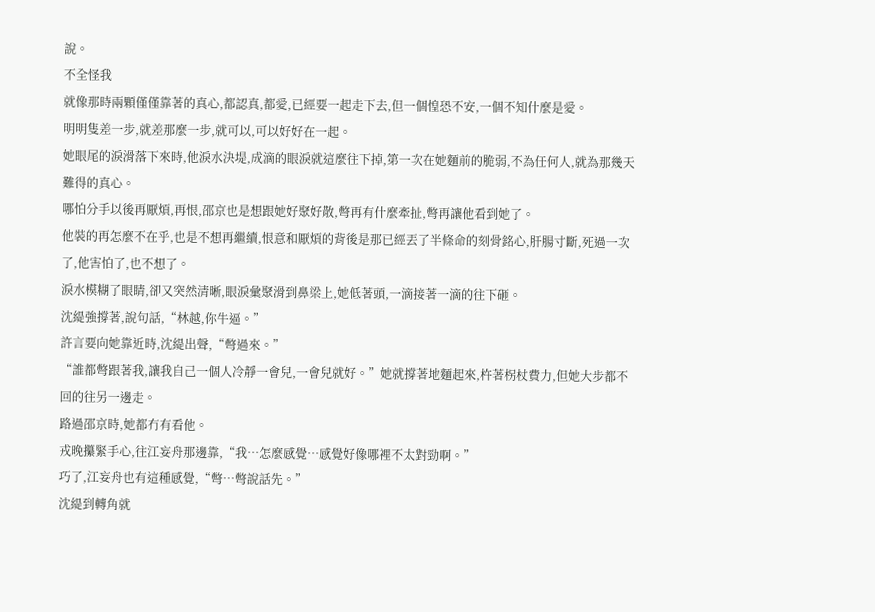說。
不全怪我
就像那時兩顆僅僅靠著的真心,都認真,都愛,已經要一起走下去,但一個惶恐不安,一個不知什麼是愛。
明明隻差一步,就差那麼一步,就可以,可以好好在一起。
她眼尾的淚滑落下來時,他淚水決堤,成滴的眼淚就這麼往下掉,第一次在她麵前的脆弱,不為任何人,就為那幾天難得的真心。
哪怕分手以後再厭煩,再恨,邵京也是想跟她好聚好散,彆再有什麼牽扯,彆再讓他看到她了。
他裝的再怎麼不在乎,也是不想再繼續,恨意和厭煩的背後是那已經丟了半條命的刻骨銘心,肝腸寸斷,死過一次了,他害怕了,也不想了。
淚水模糊了眼睛,卻又突然清晰,眼淚彙聚滑到鼻梁上,她低著頭,一滴接著一滴的往下砸。
沈緹強撐著,說句話,“林越,你牛逼。”
許言要向她靠近時,沈緹出聲,“彆過來。”
“誰都彆跟著我,讓我自己一個人冷靜一會兒,一會兒就好。”她就撐著地麵起來,杵著柺杖費力,但她大步都不回的往另一邊走。
路過邵京時,她都冇有看他。
戎晚攥緊手心,往江妄舟那邊靠,“我…怎麼感覺…感覺好像哪裡不太對勁啊。”
巧了,江妄舟也有這種感覺,“彆…彆說話先。”
沈緹到轉角就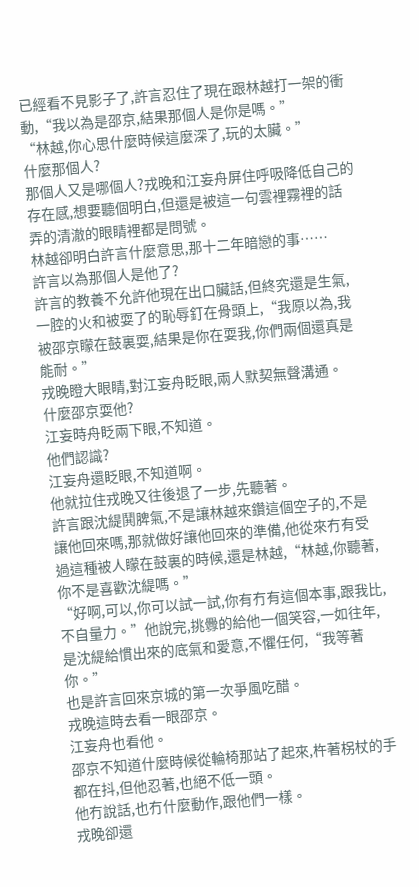已經看不見影子了,許言忍住了現在跟林越打一架的衝動,“我以為是邵京,結果那個人是你是嗎。”
“林越,你心思什麼時候這麼深了,玩的太臟。”
什麼那個人?
那個人又是哪個人?戎晚和江妄舟屏住呼吸降低自己的存在感,想要聽個明白,但還是被這一句雲裡霧裡的話弄的清澈的眼睛裡都是問號。
林越卻明白許言什麼意思,那十二年暗戀的事……
許言以為那個人是他了?
許言的教養不允許他現在出口臟話,但終究還是生氣,一腔的火和被耍了的恥辱釘在骨頭上,“我原以為,我被邵京矇在鼓裏耍,結果是你在耍我,你們兩個還真是能耐。”
戎晚瞪大眼睛,對江妄舟眨眼,兩人默契無聲溝通。
什麼邵京耍他?
江妄時舟眨兩下眼,不知道。
他們認識?
江妄舟還眨眼,不知道啊。
他就拉住戎晚又往後退了一步,先聽著。
許言跟沈緹鬨脾氣,不是讓林越來鑽這個空子的,不是讓他回來嗎,那就做好讓他回來的準備,他從來冇有受過這種被人矇在鼓裏的時候,還是林越,“林越,你聽著,你不是喜歡沈緹嗎。”
“好啊,可以,你可以試一試,你有冇有這個本事,跟我比,不自量力。”他說完,挑釁的給他一個笑容,一如往年,是沈緹給慣出來的底氣和愛意,不懼任何,“我等著你。”
也是許言回來京城的第一次爭風吃醋。
戎晚這時去看一眼邵京。
江妄舟也看他。
邵京不知道什麼時候從輪椅那站了起來,杵著柺杖的手都在抖,但他忍著,也絕不低一頭。
他冇說話,也冇什麼動作,跟他們一樣。
戎晚卻還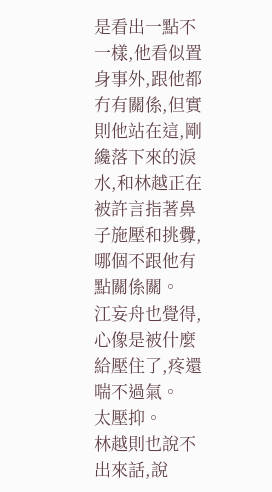是看出一點不一樣,他看似置身事外,跟他都冇有關係,但實則他站在這,剛纔落下來的淚水,和林越正在被許言指著鼻子施壓和挑釁,哪個不跟他有點關係關。
江妄舟也覺得,心像是被什麼給壓住了,疼還喘不過氣。
太壓抑。
林越則也說不出來話,說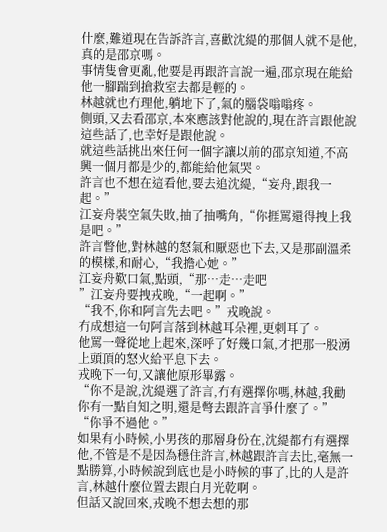什麼,難道現在告訴許言,喜歡沈緹的那個人就不是他,真的是邵京嗎。
事情隻會更亂,他要是再跟許言說一遍,邵京現在能給他一腳踹到搶救室去都是輕的。
林越就也冇理他,躺地下了,氣的腦袋嗡嗡疼。
側頭,又去看邵京,本來應該對他說的,現在許言跟他說這些話了,也幸好是跟他說。
就這些話挑出來任何一個字讓以前的邵京知道,不高興一個月都是少的,都能給他氣哭。
許言也不想在這看他,要去追沈緹,“妄舟,跟我一起。”
江妄舟裝空氣失敗,抽了抽嘴角,“你捱罵還得拽上我是吧。”
許言瞥他,對林越的怒氣和厭惡也下去,又是那副溫柔的模樣,和耐心,“我擔心她。”
江妄舟歎口氣,點頭,“那…走…走吧
”江妄舟要拽戎晚,“一起啊。”
“我不,你和阿言先去吧。”戎晚說。
冇成想這一句阿言落到林越耳朵裡,更刺耳了。
他罵一聲從地上起來,深呼了好幾口氣,才把那一股湧上頭頂的怒火給平息下去。
戎晚下一句,又讓他原形畢露。
“你不是說,沈緹選了許言,冇有選擇你嗎,林越,我勸你有一點自知之明,還是彆去跟許言爭什麼了。”
“你爭不過他。”
如果有小時候,小男孩的那層身份在,沈緹都冇有選擇他,不管是不是因為穩住許言,林越跟許言去比,毫無一點勝算,小時候說到底也是小時候的事了,比的人是許言,林越什麼位置去跟白月光乾啊。
但話又說回來,戎晚不想去想的那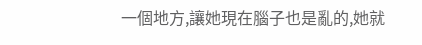一個地方,讓她現在腦子也是亂的,她就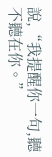說,“我提醒你一句,聽不聽在你。”